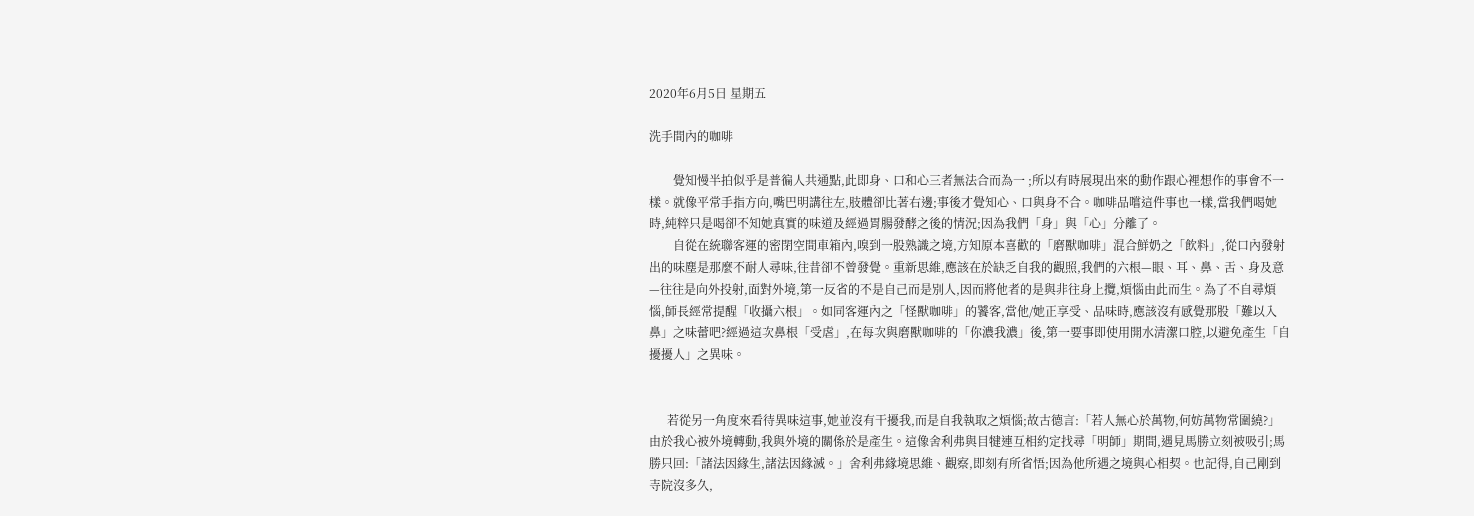2020年6月5日 星期五

洗手間內的咖啡

        覺知慢半拍似乎是普徧人共通點,此即身、口和心三者無法合而為一 ;所以有時展現出來的動作跟心裡想作的事會不一樣。就像平常手指方向,嘴巴明講往左,肢體卻比著右邊;事後才覺知心、口與身不合。咖啡品嚐這件事也一樣,當我們喝她時,純粹只是喝卻不知她真實的味道及經過胃腸發酵之後的情況;因為我們「身」與「心」分離了。
        自從在統聯客運的密閉空間車箱內,嗅到一股熟識之境,方知原本喜歡的「磨獸咖啡」混合鮮奶之「飲料」,從口內發射出的味塵是那麼不耐人尋味,往昔卻不曾發覺。重新思維,應該在於缺乏自我的觀照,我們的六根—眼、耳、鼻、舌、身及意—往往是向外投射,面對外境,第一反省的不是自己而是別人,因而將他者的是與非往身上攬,煩惱由此而生。為了不自尋煩惱,師長經常提醒「收攝六根」。如同客運內之「怪獸咖啡」的饕客,當他/她正享受、品味時,應該沒有感覺那股「難以入鼻」之味蕾吧?經過這次鼻根「受虐」,在每次與磨獸咖啡的「你濃我濃」後,第一要事即使用開水清㵖口腔,以避免產生「自擾擾人」之異味。


      若從另一角度來看待異味這事,她並沒有干擾我,而是自我執取之煩惱;故古德言:「若人無心於萬物,何妨萬物常圍繞?」由於我心被外境轉動,我與外境的關係於是產生。這像舍利弗與目犍連互相約定找尋「明師」期間,遇見馬勝立刻被吸引;馬勝只回:「諸法因緣生,諸法因緣滅。」舍利弗緣境思維、觀察,即刻有所省悟;因為他所遇之境與心相契。也記得,自己剛到寺院沒多久,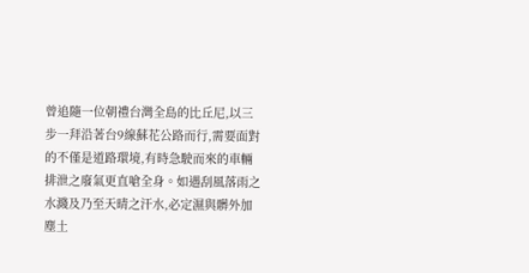曾追隨一位朝禮台灣全島的比丘尼,以三步一拜沿著台9線蘇花公路而行,需要面對的不僅是道路環境,有時急駛而來的車輛排泄之廢氣更直嗆全身。如遇刮風落雨之水濺及乃至天晴之汗水,必定濕與髒外加塵土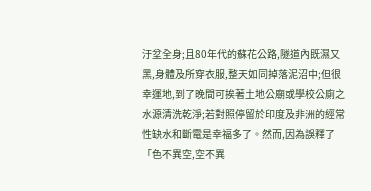汙坌全身;且80年代的蘇花公路,隧道內既濕又黑,身體及所穿衣服,整天如同掉落泥沼中;但很幸運地,到了晚間可挨著土地公廟或學校公廁之水源清洗乾淨;若對照停留於印度及非洲的經常性缺水和斷電是幸福多了。然而,因為誤釋了「色不異空,空不異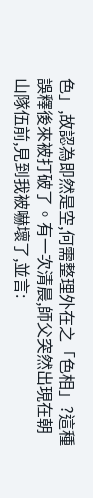色」,故認為即然是空,何需整理外在之「色相」?這種誤釋後來被打破了。有一次清晨,師父突然出現在朝山隊伍前,見到我被嚇壞了,並言: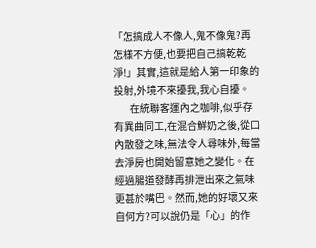「怎搞成人不像人,鬼不像鬼?再怎樣不方便,也要把自己搞乾乾淨!」其實,這就是給人第一印象的投射,外境不來擾我,我心自擾。
        在統聯客運內之咖啡,似乎存有異曲同工,在混合鮮奶之後,從口內散發之味,無法令人尋味外,每當去淨房也開始留意她之變化。在經過腸道發酵再排泄出來之氣味更甚於嘴巴。然而,她的好壞又來自何方?可以說仍是「心」的作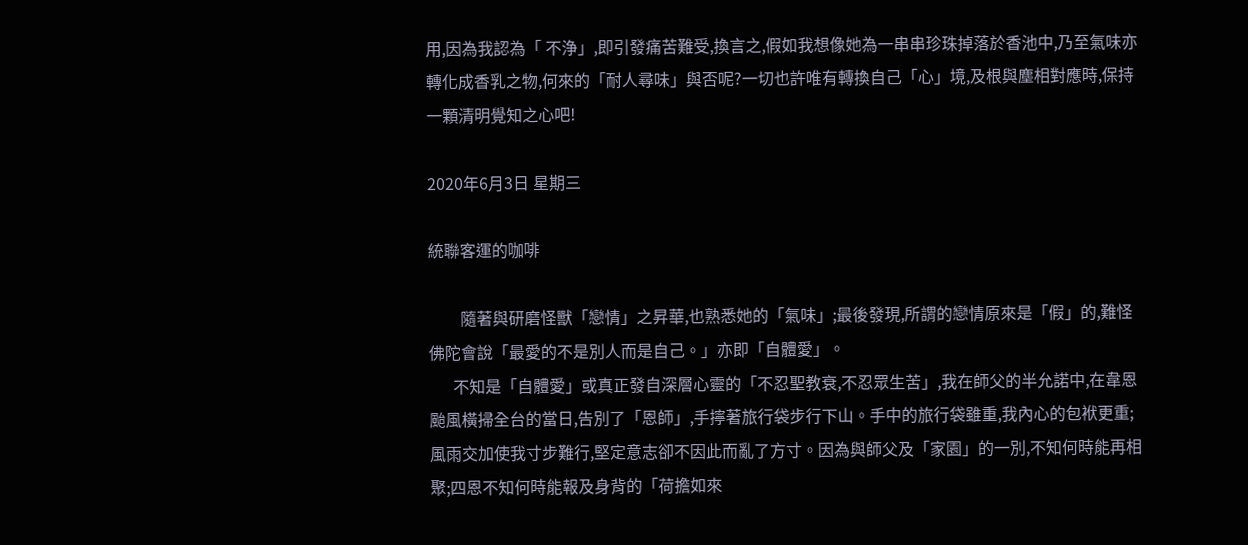用,因為我認為「 不浄」,即引發痛苦難受,換言之,假如我想像她為一串串珍珠掉落於香池中,乃至氣味亦轉化成香乳之物,何來的「耐人尋味」與否呢?一切也許唯有轉換自己「心」境,及根與塵相對應時,保持一顆清明覺知之心吧!

2020年6月3日 星期三

統聯客運的咖啡

        隨著與研磨怪獸「戀情」之昇華,也熟悉她的「氣味」;最後發現,所謂的戀情原來是「假」的,難怪佛陀會說「最愛的不是別人而是自己。」亦即「自體愛」。
      不知是「自體愛」或真正發自深層心靈的「不忍聖教衰,不忍眾生苦」,我在師父的半允諾中,在韋恩颱風橫掃全台的當日,告別了「恩師」,手擰著旅行袋步行下山。手中的旅行袋雖重,我內心的包袱更重;風雨交加使我寸步難行,堅定意志卻不因此而亂了方寸。因為與師父及「家園」的一別,不知何時能再相聚;四恩不知何時能報及身背的「荷擔如來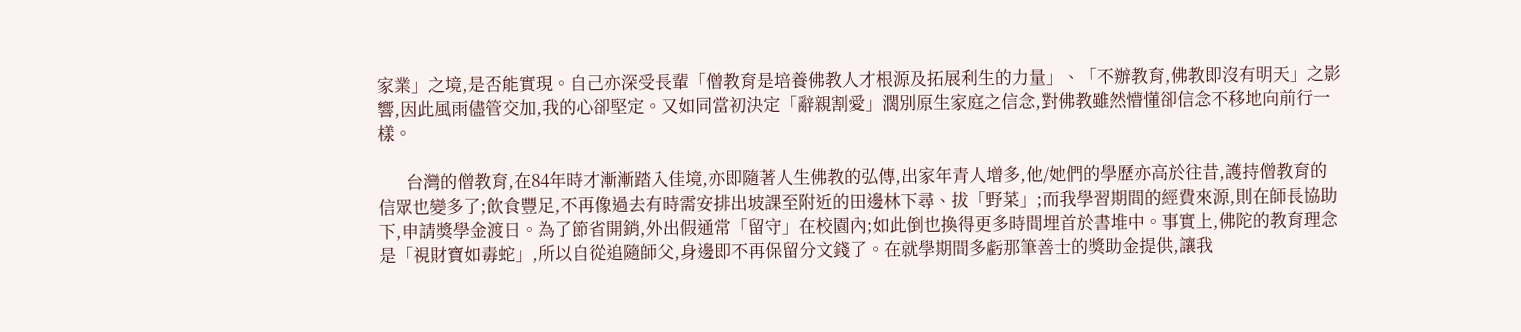家業」之境,是否能實現。自己亦深受長輩「僧教育是培養佛教人才根源及拓展利生的力量」、「不辦教育,佛教即沒有明天」之影響,因此風雨儘管交加,我的心卻堅定。又如同當初決定「辭親割愛」濶別原生家庭之信念,對佛教雖然懵懂卻信念不移地向前行一樣。

       台灣的僧教育,在84年時才漸漸踏入佳境,亦即隨著人生佛教的弘傳,出家年青人增多,他/她們的學歷亦高於往昔,護持僧教育的信眾也變多了;飲食豐足,不再像過去有時需安排出坡課至附近的田邊林下尋、拔「野菜」;而我學習期間的經費來源,則在師長協助下,申請獎學金渡日。為了節省開銷,外出假通常「留守」在校園內;如此倒也換得更多時間埋首於書堆中。事實上,佛陀的教育理念是「視財寶如毒蛇」,所以自從追隨師父,身邊即不再保留分文錢了。在就學期間多虧那筆善士的獎助金提供,讓我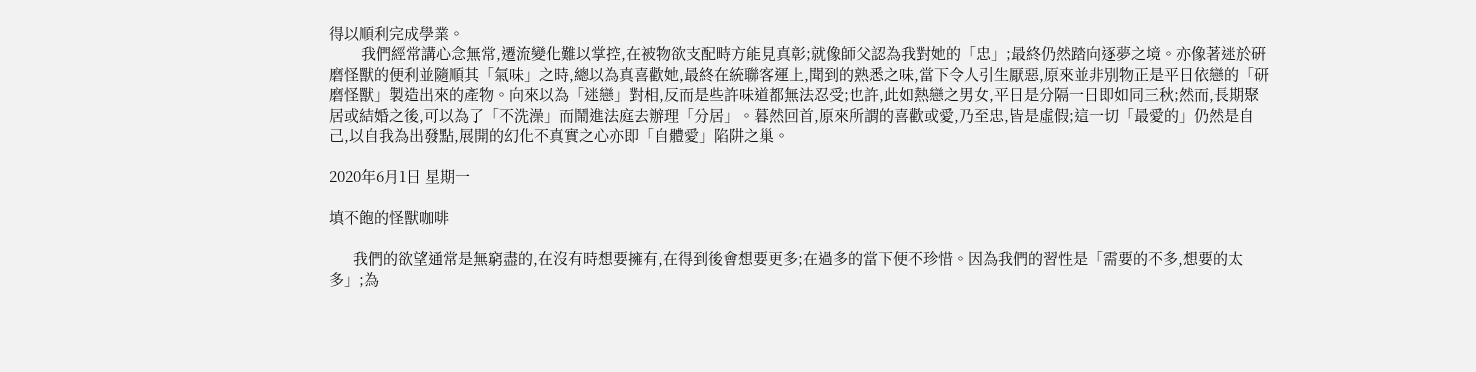得以順利完成學業。
        我們經常講心念無常,遷流變化難以掌控,在被物欲支配畤方能見真彰;就像師父認為我對她的「忠」;最終仍然踏向逐夢之境。亦像著迷於硏磨怪獸的便利並隨順其「氣味」之時,總以為真喜歡她,最終在統聯客運上,聞到的熟悉之味,當下令人引生厭惡,原來並非別物正是平日依戀的「研磨怪獸」製造出來的產物。向來以為「迷戀」對相,反而是些許味道都無法忍受;也許,此如熱戀之男女,平日是分隔一日即如同三秋;然而,長期聚居或結婚之後,可以為了「不洗澡」而鬧進法庭去辦理「分居」。暮然回首,原來所謂的喜歡或愛,乃至忠,皆是虛假;這一切「最愛的」仍然是自己,以自我為出發點,展開的幻化不真實之心亦即「自體愛」陷阱之巢。

2020年6月1日 星期一

填不飽的怪獸咖啡

      我們的欲望通常是無窮盡的,在沒有時想要擁有,在得到後會想要更多;在過多的當下便不珍惜。因為我們的習性是「需要的不多,想要的太多」;為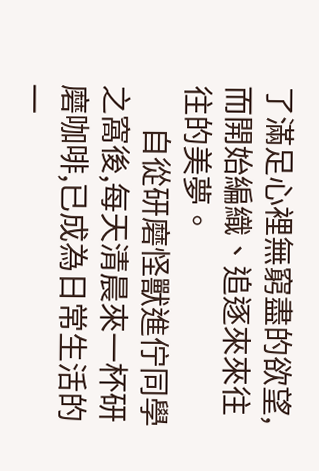了滿足心裡無窮盡的欲望,而開始編織、追逐來來往往的美夢。
      自從研磨怪獸進佇同學之窩後,每天清晨來一杯研磨咖啡,已成為日常生活的一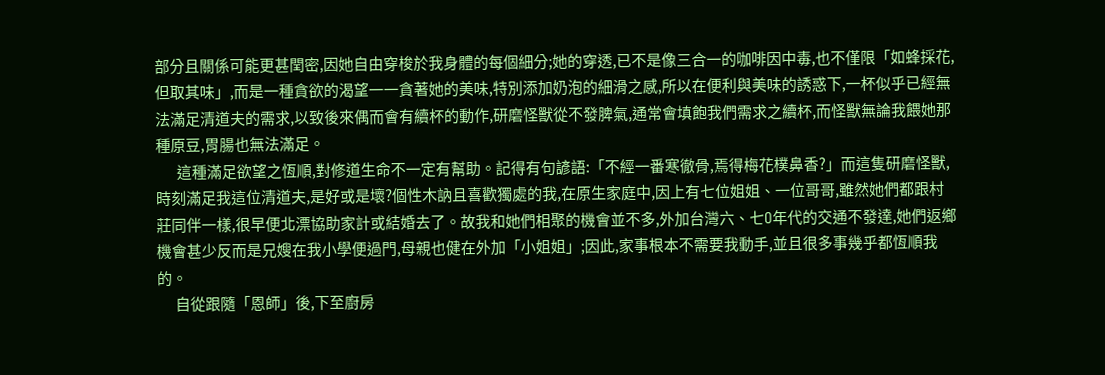部分且關係可能更甚閏密,因她自由穿梭於我身體的每個細分;她的穿透,已不是像三合一的咖啡因中毒,也不僅限「如蜂採花,但取其味」,而是一種貪欲的渴望一一貪著她的美味,特別添加奶泡的細滑之感,所以在便利與美味的誘惑下,一杯似乎已經無法滿足清道夫的需求,以致後來偶而會有續杯的動作,研磨怪獸從不發脾氣,通常會填飽我們需求之續杯,而怪獸無論我餵她那種原豆,胃腸也無法滿足。
       這種滿足欲望之恆順,對修道生命不一定有幫助。記得有句諺語:「不經一番寒徹骨,焉得梅花樸鼻香?」而這隻研磨怪獸,時刻滿足我這位清道夫,是好或是壞?個性木訥且喜歡獨處的我,在原生家庭中,因上有七位姐姐、一位哥哥,雖然她們都跟村莊同伴一樣,很早便北漂協助家計或結婚去了。故我和她們相聚的機會並不多,外加台灣六、七O年代的交通不發達,她們返鄉機會甚少反而是兄嫂在我小學便過門,母親也健在外加「小姐姐」;因此,家事根本不需要我動手,並且很多事幾乎都恆順我的。
      自從跟隨「恩師」後,下至廚房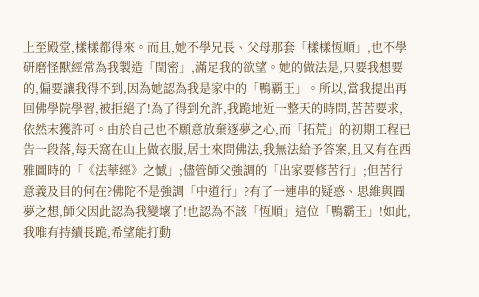上至殿堂,樣樣都得來。而且,她不學兄長、父母那套「樣樣恆順」,也不學研磨怪獸經常為我製造「閏密」,滿足我的欲望。她的做法是,只要我想要的,偏要讓我得不到,因為她認為我是家中的「鴨覇王」。所以,當我提出再回佛學院學習,被拒絕了!為了得到允許,我跪地近一整天的時問,苦苦要求,依然末獲許可。由於自己也不願意放棄逐夢之心,而「拓荒」的初期工程已告一段落,每天窩在山上做衣服,居士來問佛法,我無法給予答案,且又有在西雅圖時的「《法華經》之憾」;儘管師父強調的「出家要修苦行」;但苦行意義及目的何在?佛陀不是強調「中道行」?有了一連串的疑惑、思維與㘣夢之想,師父因此認為我變壞了!也認為不該「恆順」這位「鴨霸王」!如此,我唯有持續長跪,希望能打動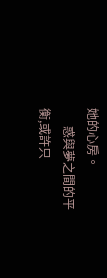她的心房。
      惑與夢之間的平衡,或許只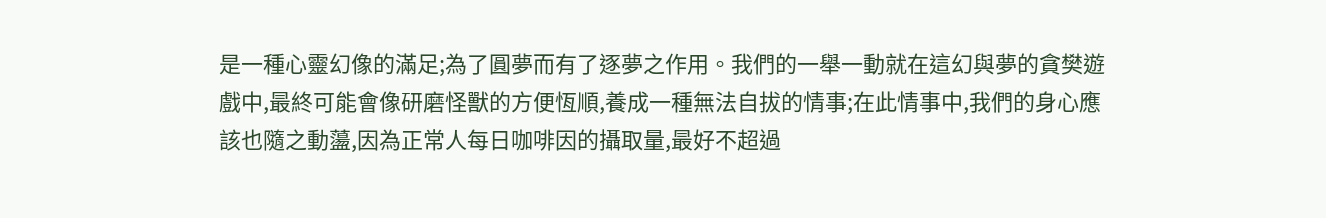是一種心靈幻像的滿足;為了圓夢而有了逐夢之作用。我們的一舉一動就在這幻與夢的貪樊遊戲中,最終可能會像研磨怪獸的方便恆順,養成一種無法自拔的情事;在此情事中,我們的身心應該也隨之動蘯,因為正常人每日咖啡因的攝取量,最好不超過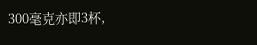300毫克亦即3杯,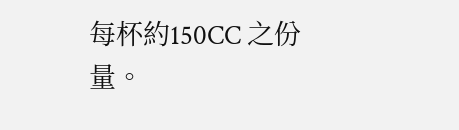每杯約150CC 之份量。